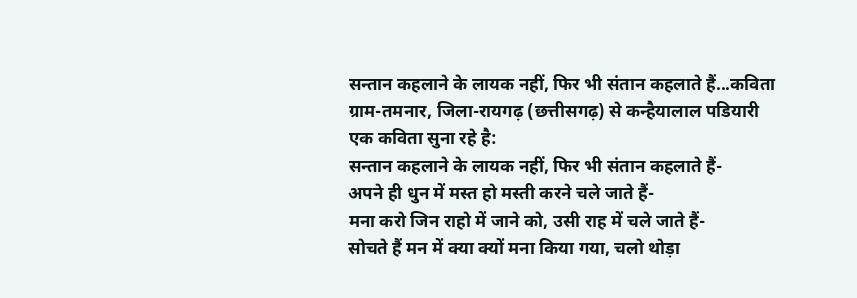सन्तान कहलाने के लायक नहीं, फिर भी संतान कहलाते हैं...कविता
ग्राम-तमनार, जिला-रायगढ़ (छत्तीसगढ़) से कन्हैयालाल पडियारी एक कविता सुना रहे है:
सन्तान कहलाने के लायक नहीं, फिर भी संतान कहलाते हैं-
अपने ही धुन में मस्त हो मस्ती करने चले जाते हैं-
मना करो जिन राहो में जाने को, उसी राह में चले जाते हैं-
सोचते हैं मन में क्या क्यों मना किया गया, चलो थोड़ा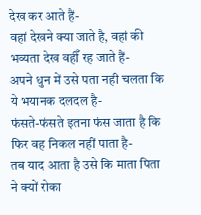देख कर आते हैं-
वहां देखने क्या जाते है, वहां की भव्यता देख वहीँ रह जाते हैं-
अपने धुन में उसे पता नही चलता कि ये भयानक दलदल है-
फंसते-फंसते इतना फंस जाता है कि फिर वह निकल नहीं पाता है-
तब याद आता है उसे कि माता पिता ने क्यों रोका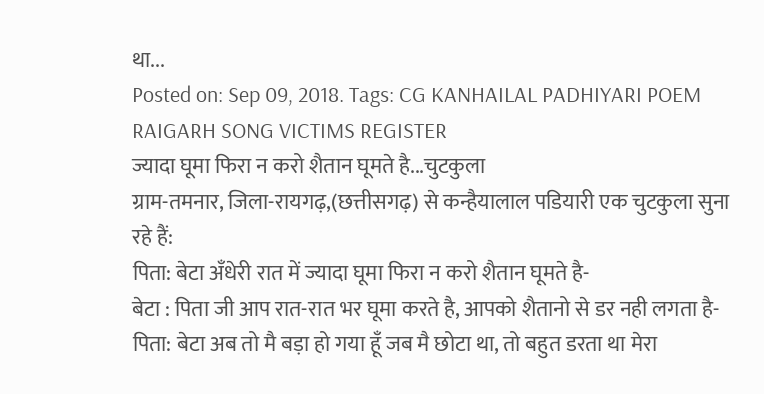था...
Posted on: Sep 09, 2018. Tags: CG KANHAILAL PADHIYARI POEM RAIGARH SONG VICTIMS REGISTER
ज्यादा घूमा फिरा न करो शैतान घूमते है...चुटकुला
ग्राम-तमनार, जिला-रायगढ़,(छत्तीसगढ़) से कन्हैयालाल पडियारी एक चुटकुला सुना रहे हैं:
पिता: बेटा अँधेरी रात में ज्यादा घूमा फिरा न करो शैतान घूमते है-
बेटा : पिता जी आप रात-रात भर घूमा करते है, आपको शैतानो से डर नही लगता है-
पिता: बेटा अब तो मै बड़ा हो गया हूँ जब मै छोटा था, तो बहुत डरता था मेरा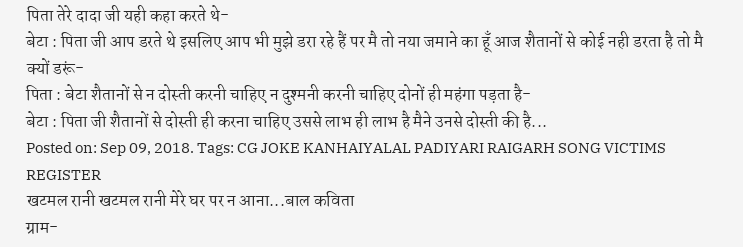पिता तेरे दादा जी यही कहा करते थे-
बेटा : पिता जी आप डरते थे इसलिए आप भी मुझे डरा रहे हैं पर मै तो नया जमाने का हूँ आज शैतानों से कोई नही डरता है तो मै क्यों डरूं-
पिता : बेटा शैतानों से न दोस्ती करनी चाहिए न दुश्मनी करनी चाहिए दोनों ही महंगा पड़ता है-
बेटा : पिता जी शैतानों से दोस्ती ही करना चाहिए उससे लाभ ही लाभ है मैने उनसे दोस्ती की है...
Posted on: Sep 09, 2018. Tags: CG JOKE KANHAIYALAL PADIYARI RAIGARH SONG VICTIMS REGISTER
खटमल रानी खटमल रानी मेरे घर पर न आना...बाल कविता
ग्राम-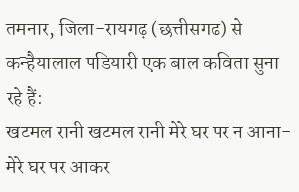तमनार, जिला-रायगढ़ (छत्तीसगढ) से कन्हैयालाल पडियारी एक बाल कविता सुना रहे हैं:
खटमल रानी खटमल रानी मेरे घर पर न आना-
मेरे घर पर आकर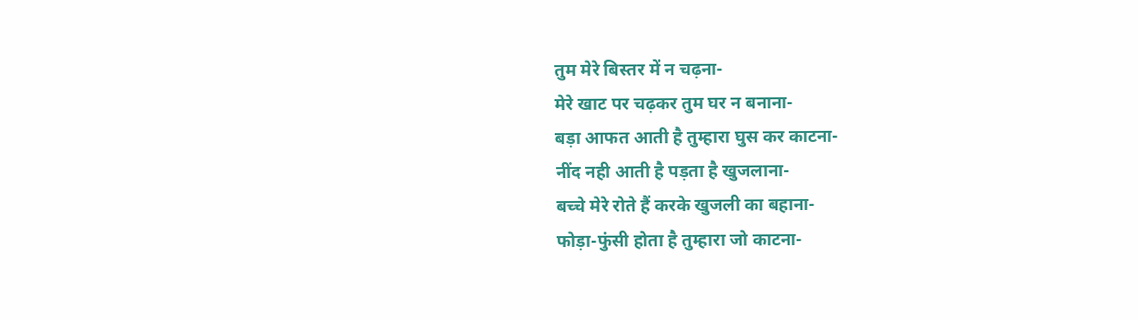तुम मेरे बिस्तर में न चढ़ना-
मेरे खाट पर चढ़कर तुम घर न बनाना-
बड़ा आफत आती है तुम्हारा घुस कर काटना-
नींद नही आती है पड़ता है खुजलाना-
बच्चे मेरे रोते हैं करके खुजली का बहाना-
फोड़ा-फुंसी होता है तुम्हारा जो काटना-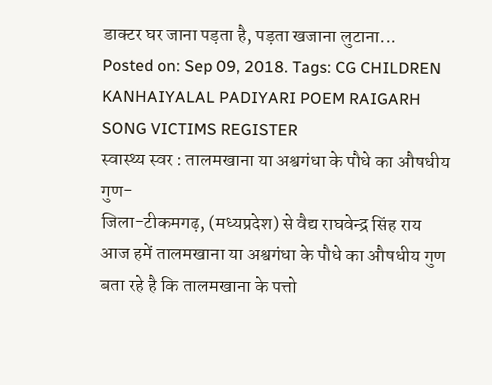डाक्टर घर जाना पड़ता है, पड़ता खजाना लुटाना...
Posted on: Sep 09, 2018. Tags: CG CHILDREN KANHAIYALAL PADIYARI POEM RAIGARH SONG VICTIMS REGISTER
स्वास्थ्य स्वर : तालमखाना या अश्वगंधा के पौधे का औषधीय गुण-
जिला-टीकमगढ़, (मध्यप्रदेश) से वैद्य राघवेन्द्र सिंह राय आज हमें तालमखाना या अश्वगंधा के पौधे का औषधीय गुण बता रहे है कि तालमखाना के पत्तो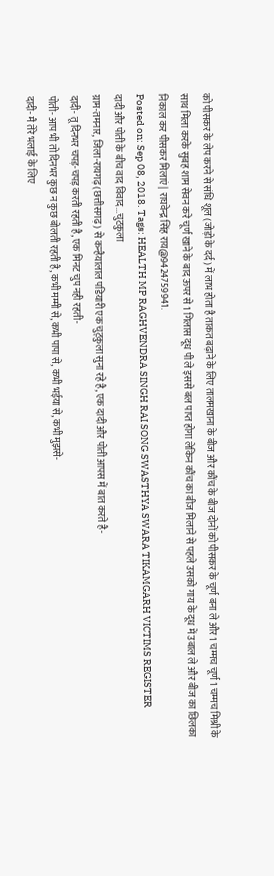को पीसकर के लेप करने से संधि शूल (जोड़ो के दर्द) में लाभ होता है ताकत बढ़ाने के लिए तालमखाना के बीज और कौंच के बीज दोनों को पीसकर के चूर्ण बना ले और 1 चम्मच चूर्ण 1 चम्मच मिश्री के साथ मिला करके सुबह शाम सेवन करे चूर्ण खाने के बाद ऊपर से 1 गिलास दूध पी ले इससे बल पाप्त होगा लेकिन कौंच का बीज मिलाने से पहले उसको गाय के दूध में उबाल ले और बीज का छिलका निकाल कर पीसकर मिलाएं | राघवेन्द्र सिंह राय@9424759941.
Posted on: Sep 08, 2018. Tags: HEALTH MP RAGHVENDRA SINGH RAI SONG SWASTHYA SWARA TIKAMGARH VICTIMS REGISTER
दादी और पोती के बीच वाद विवाद...चुटकुला
ग्राम-तमनार, जिला-रायगढ़ (छत्तीसगढ़) से कन्हैयालाल पडियारी एक चुट्कुला सुना रहे है, एक दादी और पोती आपस में बात करते है-
दादी- तू दिनभर चपड़-चपड़ करती रहती है, एक मिनट चुप नही रहती-
पोती- आप भी तो दिनभर कुछ न कुछ बोलती रहती है, कभी मम्मी से, कभी पापा से, कभी भईया से, कभी मुझसे-
दादी- मै तेरे भलाई के लिए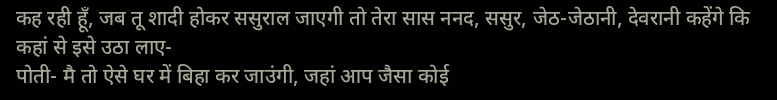कह रही हूँ, जब तू शादी होकर ससुराल जाएगी तो तेरा सास ननद, ससुर, जेठ-जेठानी, देवरानी कहेंगे कि कहां से इसे उठा लाए-
पोती- मै तो ऐसे घर में बिहा कर जाउंगी, जहां आप जैसा कोई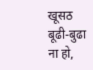खूसठ बूढी-बुढा ना हो,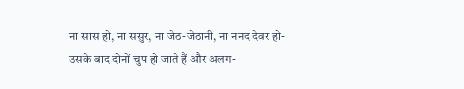ना सास हो, ना ससुर, ना जेठ-जेठानी, ना ननद देवर हो-
उसके बाद दोनों चुप हो जाते हैं और अलग-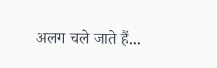अलग चले जाते हैं...